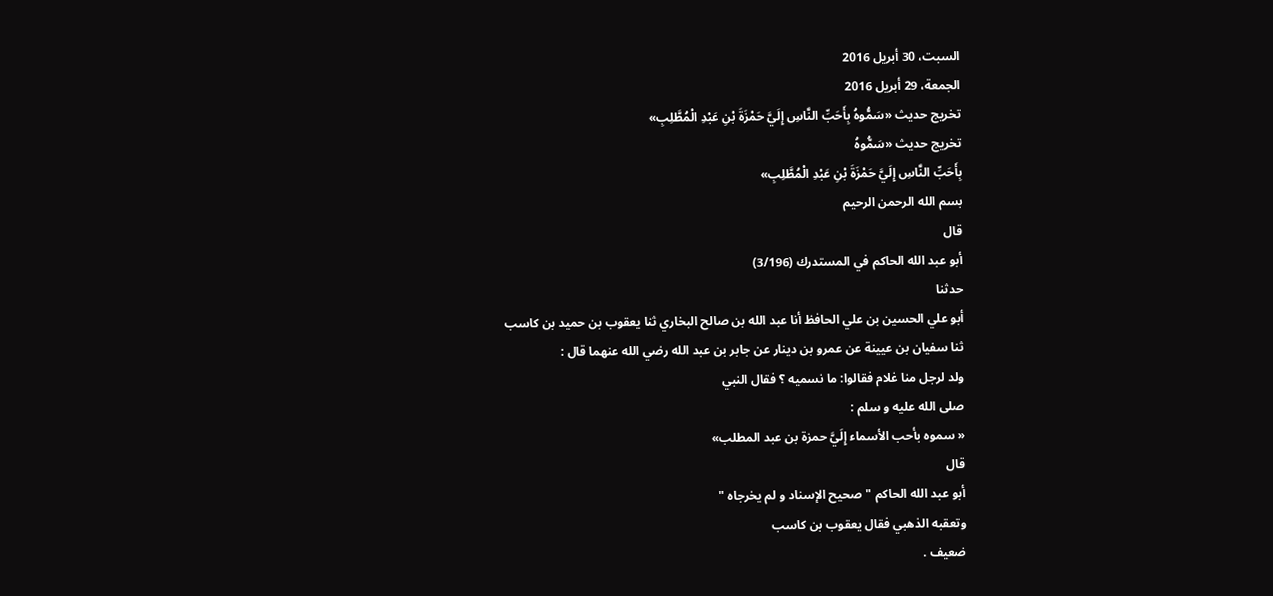السبت، 30 أبريل 2016
الجمعة، 29 أبريل 2016
تخريج حديث «سَمُّوهُ بِأَحَبِّ النَّاسِ إِلَيَّ حَمْزَةَ بْنِ عَبْدِ الْمُطَّلِبِ»
تخريج حديث «سَمُّوهُ
بِأَحَبِّ النَّاسِ إِلَيَّ حَمْزَةَ بْنِ عَبْدِ الْمُطَّلِبِ»
بسم الله الرحمن الرحيم
قال
أبو عبد الله الحاكم في المستدرك (3/196)
حدثنا
أبو علي الحسين بن علي الحافظ أنا عبد الله بن صالح البخاري ثنا يعقوب بن حميد بن كاسب
ثنا سفيان بن عيينة عن عمرو بن دينار عن جابر بن عبد الله رضي الله عنهما قال :
ولد لرجل منا غلام فقالوا: ما نسميه ؟ فقال النبي
صلى الله عليه و سلم :
« سموه بأحب الأسماء إِلَيَّ حمزة بن عبد المطلب»
قال
أبو عبد الله الحاكم "صحيح الإسناد و لم يخرجاه "
وتعقبه الذهبي فقال يعقوب بن كاسب
ضعيف .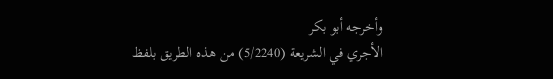وأخرجه أبو بكر
الأجري في الشريعة (5/2240) من هذه الطريق بلفظ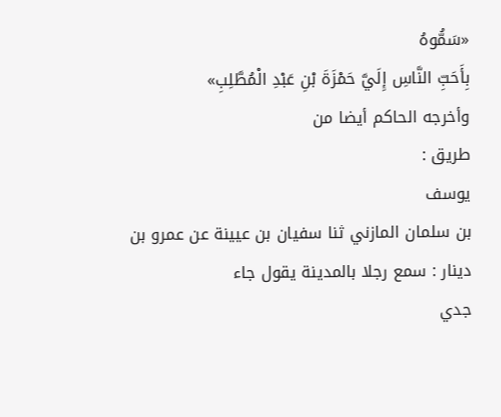«سَمُّوهُ
بِأَحَبِّ النَّاسِ إِلَيَّ حَمْزَةَ بْنِ عَبْدِ الْمُطَّلِبِ»
وأخرجه الحاكم أيضا من
طريق :
يوسف
بن سلمان المازني ثنا سفيان بن عيينة عن عمرو بن دينار : سمع رجلا بالمدينة يقول جاء
جدي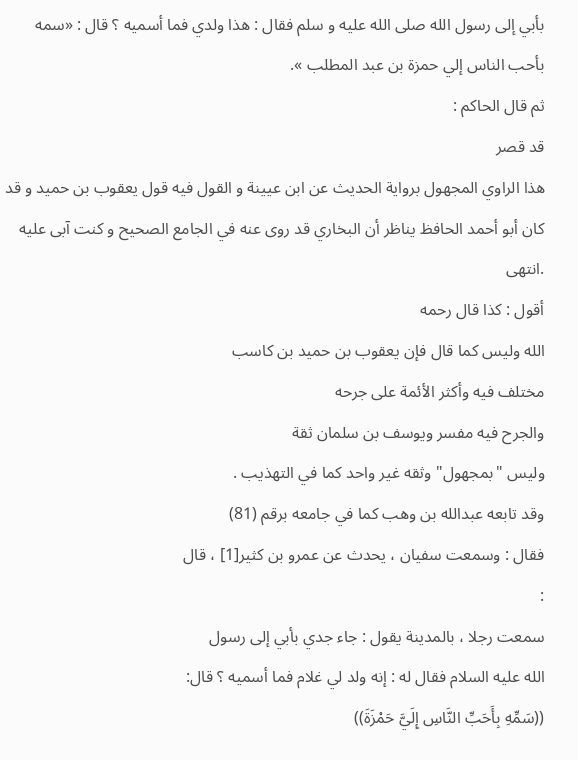بأبي إلى رسول الله صلى الله عليه و سلم فقال : هذا ولدي فما أسميه ؟ قال : «سمه
بأحب الناس إلي حمزة بن عبد المطلب ».
ثم قال الحاكم :
قد قصر
هذا الراوي المجهول برواية الحديث عن ابن عيينة و القول فيه قول يعقوب بن حميد و قد
كان أبو أحمد الحافظ يناظر أن البخاري قد روى عنه في الجامع الصحيح و كنت آبى عليه .انتهى
أقول : كذا قال رحمه
الله وليس كما قال فإن يعقوب بن حميد بن كاسب
مختلف فيه وأكثر الأئمة على جرحه
والجرح فيه مفسر ويوسف بن سلمان ثقة
وليس "بمجهول" وثقه غير واحد كما في التهذيب .
وقد تابعه عبدالله بن وهب كما في جامعه برقم (81)
فقال : وسمعت سفيان ، يحدث عن عمرو بن كثير[1] ، قال
:
سمعت رجلا ، بالمدينة يقول : جاء جدي بأبي إلى رسول
الله عليه السلام فقال له : إنه ولد لي غلام فما أسميه ؟ قال:
((سَمِّهِ بِأَحَبِّ النَّاسِ إِلَيَّ حَمْزَةَ))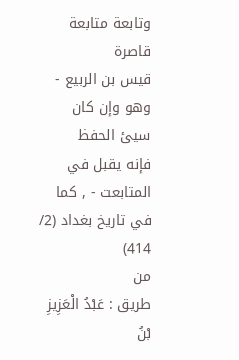وتابعة متابعة قاصرة
قيس بن الربيع - وهو وإن كان سيئ الحفظ
فإنه يقبل في المتابعت - , كما في تاريخ بغداد (2/ 414)
من
طريق : عَبْدُ الْعَزِيزِ بْنُ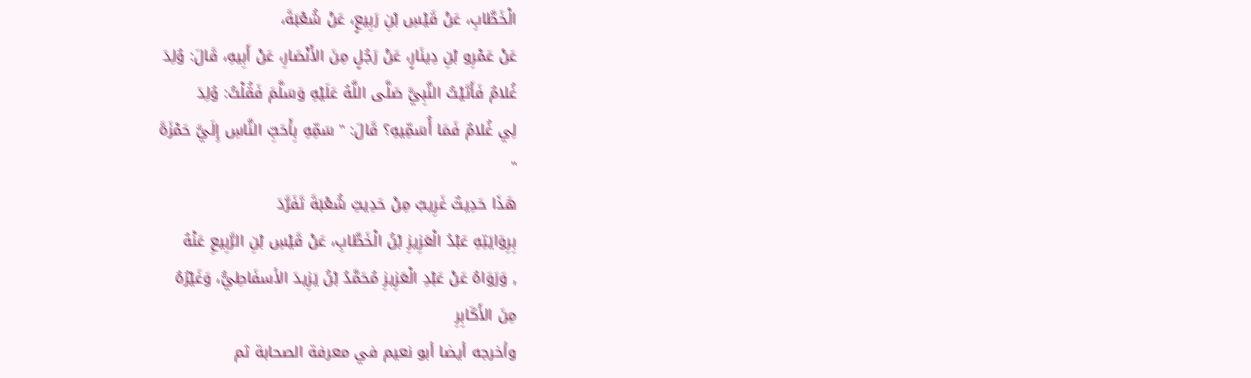الْخَطَّابِ، عَنْ قَيْسِ بْنِ رَبِيعٍ، عَنْ شُعْبَةَ،
عَنْ عَمْرِو بْنِ دِينَارٍ، عَنْ رَجُلٍ مِنَ الأَنْصَارِ، عَنْ أَبِيهِ، قَالَ: وُلِدَ
غُلامٌ فَأَتَيْتُ النَّبِيَّ صَلَّى اللَّهُ عَلَيْهِ وَسَلَّمَ فَقُلْتُ: وُلِدَ
لِي غُلامٌ فَمَا أُسَمِّيهِ؟ قَالَ: " سَمِّهِ بِأَحَبِّ النَّاسِ إِلَيَّ حَمْزَةَ
"
هَذَا حَدِيثٌ غَرِيبٌ مِنْ حَدِيثِ شُعْبَةَ تَفَرَّدَ
بِرِوَايَتِهِ عَبْدُ الْعَزِيزِ بْنُ الْخَطَّابِ، عَنْ قَيْسِ بْنِ الرَّبِيعِ عَنْهُ
, وَرَوَاهُ عَنْ عَبْدِ الْعَزِيزِ مُحَمَّدُ بْنُ يَزِيدَ الأسفَاطِيُّ، وَغَيْرُهُ
مِنَ الأَكَابِرِ
وأخرجه أيضا أبو نعيم في معرفة الصحابة ثم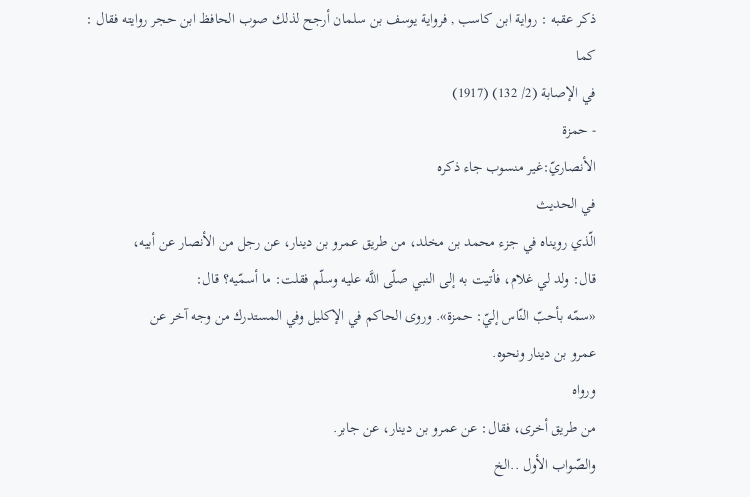ذكر عقبه : رواية ابن كاسب , فرواية يوسف بن سلمان أرجح لذلك صوب الحافظ ابن حجر روايته فقال :
كما
في الإصابة (2/ 132) (1917)
- حمزة
الأنصاريّ:غير منسوب جاء ذكره
في الحديث
الّذي رويناه في جزء محمد بن مخلد، من طريق عمرو بن دينار، عن رجل من الأنصار عن أبيه،
قال: ولد لي غلام، فأتيت به إلى النبي صلّى اللَّه عليه وسلّم فقلت: ما أسمّيه؟ قال:
«سمّه بأحبّ النّاس إليّ: حمزة». وروى الحاكم في الإكليل وفي المستدرك من وجه آخر عن
عمرو بن دينار ونحوه.
ورواه
من طريق أخرى، فقال: عن عمرو بن دينار، عن جابر.
والصّواب الأول ..الخ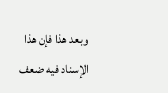وبعد هذا فإن هذا الإسناد فيه ضعف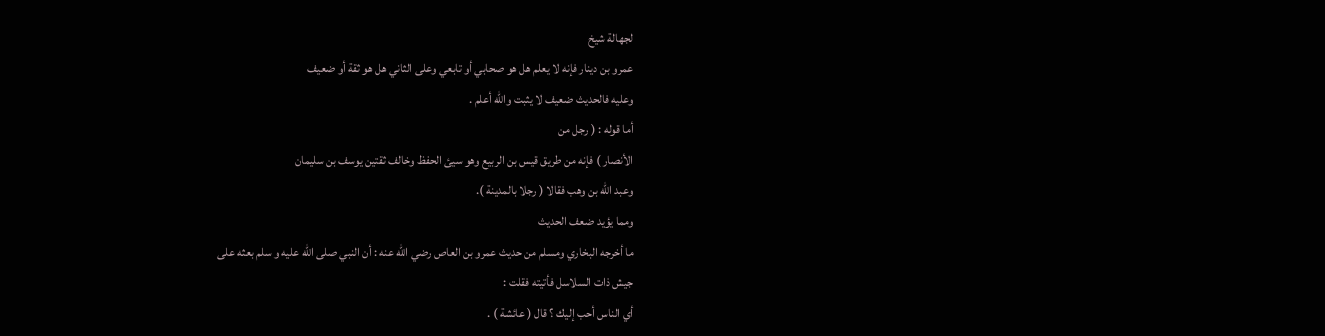لجهالة شيخ
عمرو بن دينار فإنه لا يعلم هل هو صحابي أو تابعي وعلى الثاني هل هو ثقة أو ضعيف
وعليه فالحديث ضعيف لا يثبت والله أعلم .
أما قوله : ( رجل من
الأنصار ) فإنه من طريق قيس بن الربيع وهو سيئ الحفظ وخالف ثقتين يوسف بن سليمان
وعبد الله بن وهب فقالا ( رجلا بالمدينة ).
ومما يؤيد ضعف الحديث
ما أخرجه البخاري ومسلم من حديث عمرو بن العاص رضي الله عنه : أن النبي صلى الله عليه و سلم بعثه على
جيش ذات السلاسل فأتيته فقلت :
أي الناس أحب إليك ؟ قال ( عائشة ) .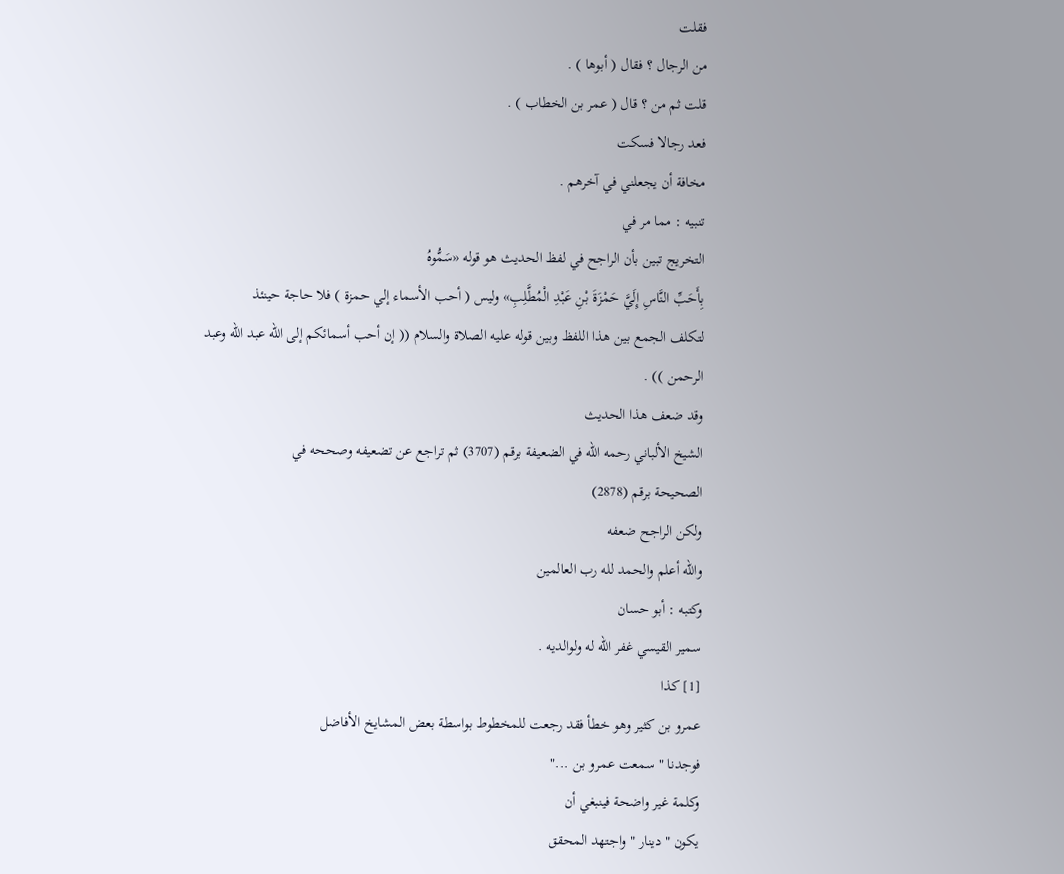فقلت
من الرجال ؟ فقال ( أبوها ) .
قلت ثم من ؟ قال ( عمر بن الخطاب ) .
فعد رجالا فسكت
مخافة أن يجعلني في آخرهم .
تنبيه : مما مر في
التخريج تبين بأن الراجح في لفظ الحديث هو قوله «سَمُّوهُ
بِأَحَبِّ النَّاسِ إِلَيَّ حَمْزَةَ بْنِ عَبْدِ الْمُطَّلِبِ» وليس ( أحب الأسماء إلي حمزة ) فلا حاجة حينئذ
لتكلف الجمع بين هذا اللفظ وبين قوله عليه الصلاة والسلام (( إن أحب أسمائكم إلى الله عبد الله وعبد الرحمن )) .
وقد ضعف هذا الحديث
الشيخ الألباني رحمه الله في الضعيفة برقم (3707) ثم تراجع عن تضعيفه وصححه في
الصحيحة برقم (2878)
ولكن الراجح ضعفه
والله أعلم والحمد لله رب العالمين
وكتبه : أبو حسان
سمير القيسي غفر الله له ولوالديه .
[1] كذا
عمرو بن كثير وهو خطأ فقد رجعت للمخطوط بواسطة بعض المشايخ الأفاضل
فوجدنا " سمعت عمرو بن ..."
وكلمة غير واضحة فينبغي أن
يكون " دينار " واجتهد المحقق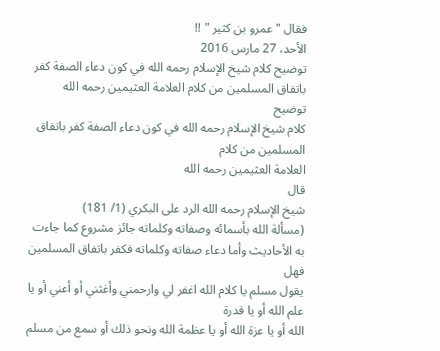فقال " عمرو بن كثير " !!
الأحد، 27 مارس 2016
توضيح كلام شيخ الإسلام رحمه الله في كون دعاء الصفة كفر باتفاق المسلمين من كلام العلامة العثيمين رحمه الله
توضيح
كلام شيخ الإسلام رحمه الله في كون دعاء الصفة كفر باتفاق المسلمين من كلام
العلامة العثيمين رحمه الله
قال
شيخ الإسلام رحمه الله الرد على البكري (1/ 181)
(مسألة الله بأسمائه وصفاته وكلماته جائز مشروع كما جاءت
به الأحاديث وأما دعاء صفاته وكلماته فكفر باتفاق المسلمين فهل
يقول مسلم يا كلام الله اغفر لي وارحمني وأغثني أو أعني أو يا علم الله أو يا قدرة
الله أو يا عزة الله أو يا عظمة الله ونحو ذلك أو سمع من مسلم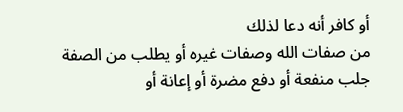أو كافر أنه دعا لذلك
من صفات الله وصفات غيره أو يطلب من الصفة جلب منفعة أو دفع مضرة أو إعانة أو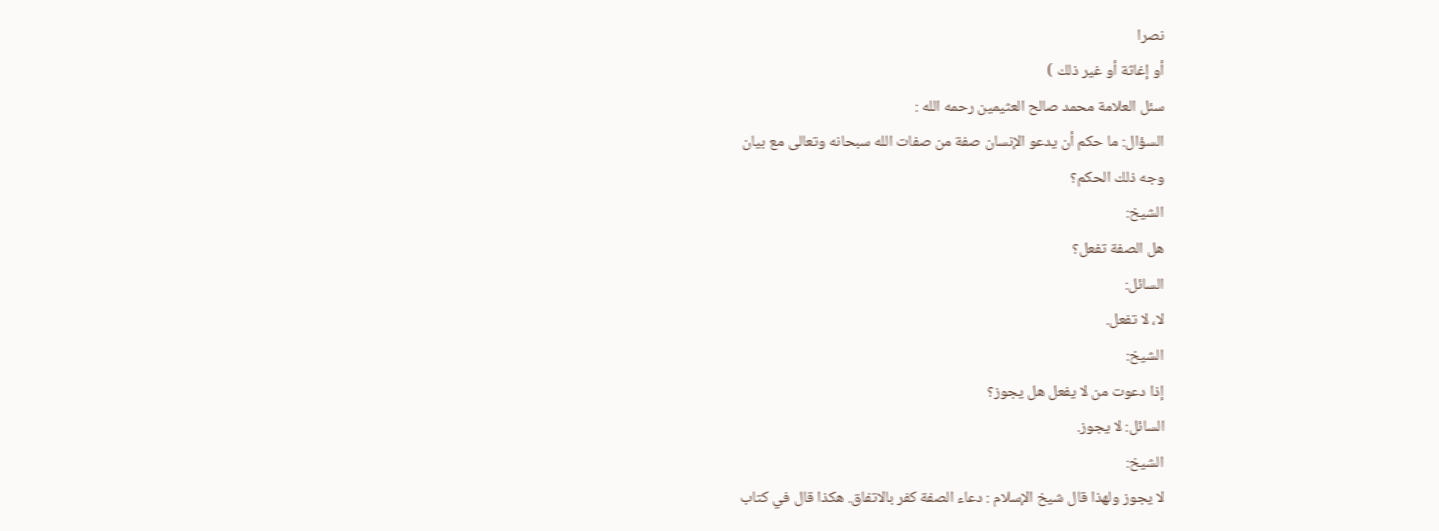نصرا
أو إغاثة أو غير ذلك )
سئل العلامة محمد صالح العثيمين رحمه الله :
السؤال: ما حكم أن يدعو الإنسان صفة من صفات الله سبحانه وتعالى مع بيان
وجه ذلك الحكم؟
الشيخ:
هل الصفة تفعل؟
السائل:
لا، لا تفعل.
الشيخ:
إذا دعوت من لا يفعل هل يجوز؟
السائل: لا يجوز.
الشيخ:
لا يجوز ولهذا قال شيخ الإسلام : دعاء الصفة كفر بالاتفاق. هكذا قال في كتاب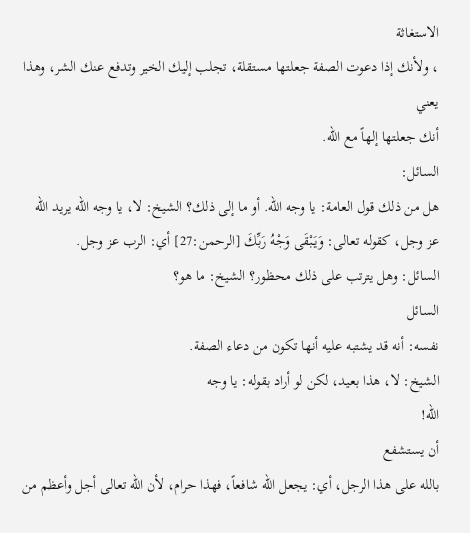الاستغاثة
، ولأنك إذا دعوت الصفة جعلتها مستقلة، تجلب إليك الخير وتدفع عنك الشر، وهذا يعني
أنك جعلتها إلهاً مع الله.
السائل:
هل من ذلك قول العامة: يا وجه الله. أو ما إلى ذلك؟ الشيخ: لا، يا وجه الله يريد الله
عز وجل، كقوله تعالى: وَيَبْقَى وَجْهُ رَبِّكَ [الرحمن:27] أي: الرب عز وجل.
السائل: وهل يترتب على ذلك محظور؟ الشيخ: ما هو؟
السائل
نفسه: أنه قد يشتبه عليه أنها تكون من دعاء الصفة.
الشيخ: لا، هذا بعيد، لكن لو أراد بقوله: يا وجه
الله!
أن يستشفع
بالله على هذا الرجل، أي: يجعل الله شافعاً، فهذا حرام، لأن الله تعالى أجل وأعظم من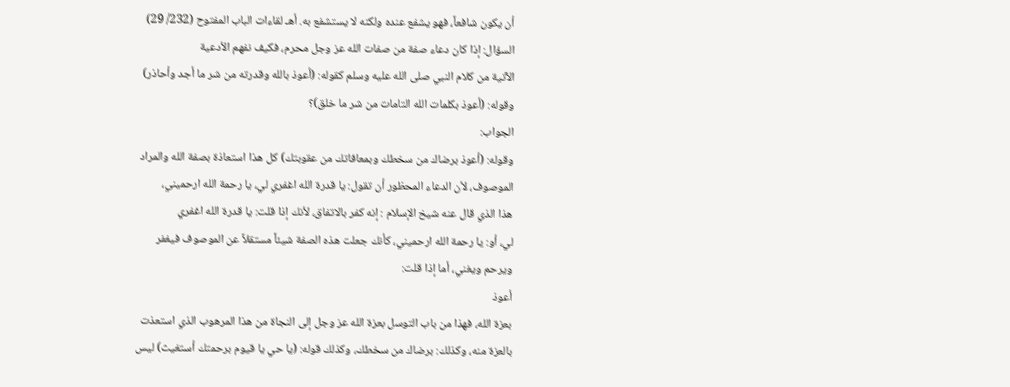أن يكون شافعاً، فهو يشفع عنده ولكنه لا يستشفع به. أهـ لقاءات الباب المفتوح (232/ 29)
السؤال: إذا كان دعاء صفة من صفات الله عز وجل محرم، فكيف نفهم الأدعية
الآتية من كلام النبي صلى الله عليه وسلم كقوله: (أعوذ بالله وقدرته من شر ما أجد وأحاذر)
وقوله: (أعوذ بكلمات الله التامات من شر ما خلق)؟
الجواب:
وقوله: (أعوذ برضاك من سخطك وبمعافاتك من عقوبتك) كل هذا استعاذة بصفة الله والمراد
الموصوف، لأن الدعاء المحظور أن تقول: يا قدرة الله اغفري لي، يا رحمة الله ارحميني،
هذا الذي قال عنه شيخ الإسلام : إنه كفر بالاتفاق، لأنك إذا قلت: يا قدرة الله اغفري
لي، أو: يا رحمة الله ارحميني، كأنك جعلت هذه الصفة شيئاً مستقلاً عن الموصوف فيغفر
ويرحم ويغني، أما إذا قلت:
أعوذ
بعزة الله، فهذا من باب التوسل بعزة الله عز وجل إلى النجاة من هذا المرهوب الذي استعذت
بالعزة منه، وكذلك: برضاك من سخطك، وكذلك قوله: (يا حي يا قيوم برحمتك أستغيث) ليس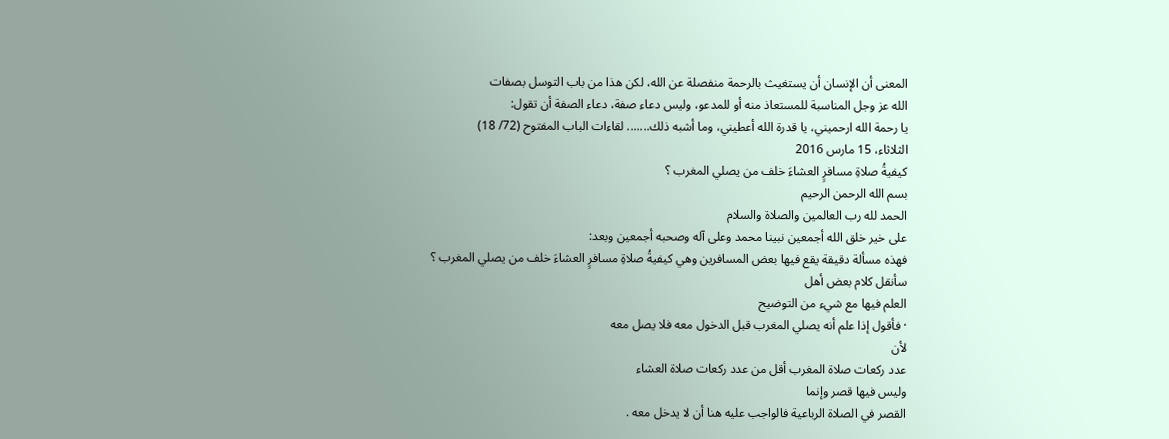المعنى أن الإنسان أن يستغيث بالرحمة منفصلة عن الله، لكن هذا من باب التوسل بصفات
الله عز وجل المناسبة للمستعاذ منه أو للمدعو، وليس دعاء صفة، دعاء الصفة أن تقول:
يا رحمة الله ارحميني، يا قدرة الله أعطيني، وما أشبه ذلك....... لقاءات الباب المفتوح (72/ 18)
الثلاثاء، 15 مارس 2016
كيفيةُ صلاةِ مسافرٍ العشاءَ خلف من يصلي المغرب ؟
بسم الله الرحمن الرحيم
الحمد لله رب العالمين والصلاة والسلام
على خير خلق الله أجمعين نبينا محمد وعلى آله وصحبه أجمعين وبعد:
فهذه مسألة دقيقة يقع فيها بعض المسافرين وهي كيفيةُ صلاةِ مسافرٍ العشاءَ خلف من يصلي المغرب ؟
سأنقل كلام بعض أهل
العلم فيها مع شيء من التوضيح
· فأقول إذا علم أنه يصلي المغرب قبل الدخول معه فلا يصل معه
لأن
عدد ركعات صلاة المغرب أقل من عدد ركعات صلاة العشاء
وليس فيها قصر وإنما
القصر في الصلاة الرباعية فالواجب عليه هنا أن لا يدخل معه .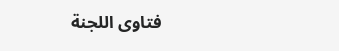فتاوى اللجنة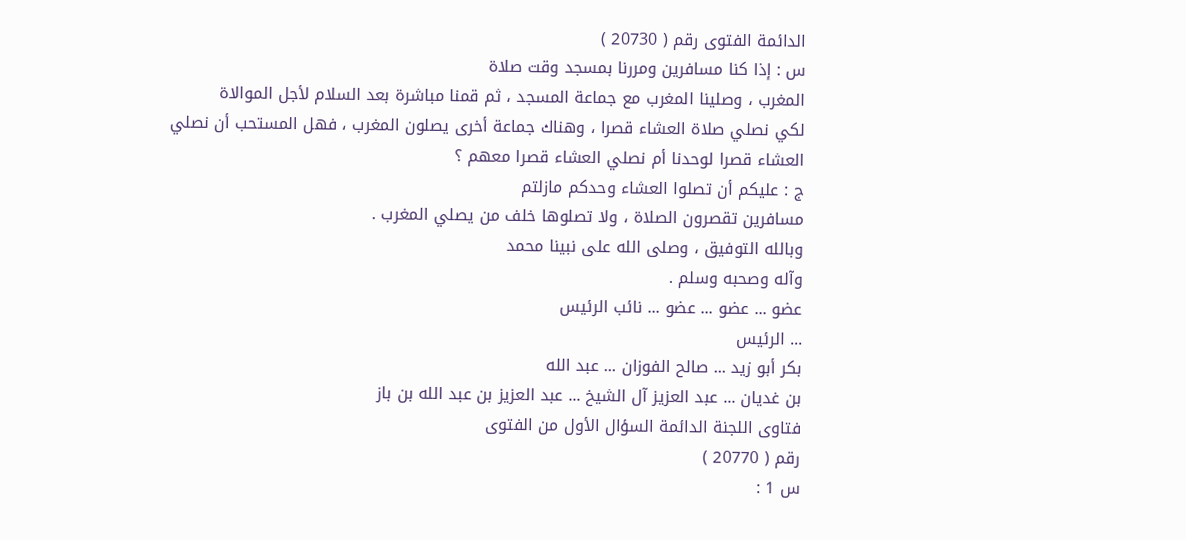الدائمة الفتوى رقم ( 20730 )
س : إذا كنا مسافرين ومررنا بمسجد وقت صلاة
المغرب ، وصلينا المغرب مع جماعة المسجد ، ثم قمنا مباشرة بعد السلام لأجل الموالاة
لكي نصلي صلاة العشاء قصرا ، وهناك جماعة أخرى يصلون المغرب ، فهل المستحب أن نصلي
العشاء قصرا لوحدنا أم نصلي العشاء قصرا معهم ؟
ج : عليكم أن تصلوا العشاء وحدكم مازلتم
مسافرين تقصرون الصلاة ، ولا تصلوها خلف من يصلي المغرب .
وبالله التوفيق ، وصلى الله على نبينا محمد
وآله وصحبه وسلم .
عضو ... عضو ... عضو ... نائب الرئيس
... الرئيس
بكر أبو زيد ... صالح الفوزان ... عبد الله
بن غديان ... عبد العزيز آل الشيخ ... عبد العزيز بن عبد الله بن باز
فتاوى اللجنة الدائمة السؤال الأول من الفتوى
رقم ( 20770 )
س 1 :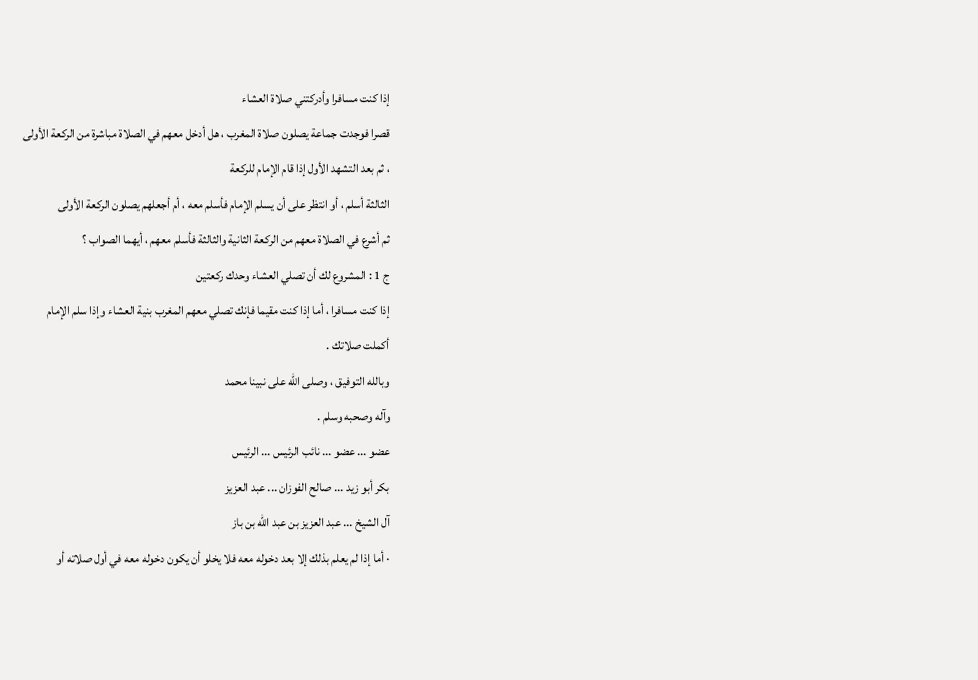إذا كنت مسافرا وأدركتني صلاة العشاء
قصرا فوجدت جماعة يصلون صلاة المغرب ، هل أدخل معهم في الصلاة مباشرة من الركعة الأولى
، ثم بعد التشهد الأول إذا قام الإمام للركعة
الثالثة أسلم ، أو انتظر على أن يسلم الإمام فأسلم معه ، أم أجعلهم يصلون الركعة الأولى
ثم أشرع في الصلاة معهم من الركعة الثانية والثالثة فأسلم معهم ، أيهما الصواب ؟
ج 1 : المشروع لك أن تصلي العشاء وحدك ركعتين
إذا كنت مسافرا ، أما إذا كنت مقيما فإنك تصلي معهم المغرب بنية العشاء وإذا سلم الإمام
أكملت صلاتك .
وبالله التوفيق ، وصلى الله على نبينا محمد
وآله وصحبه وسلم .
عضو ... عضو ... نائب الرئيس ... الرئيس
بكر أبو زيد ... صالح الفوزان ... عبد العزيز
آل الشيخ ... عبد العزيز بن عبد الله بن باز
· أما إذا لم يعلم بذلك إلا بعد دخوله معه فلا يخلو أن يكون دخوله معه في أول صلاته أو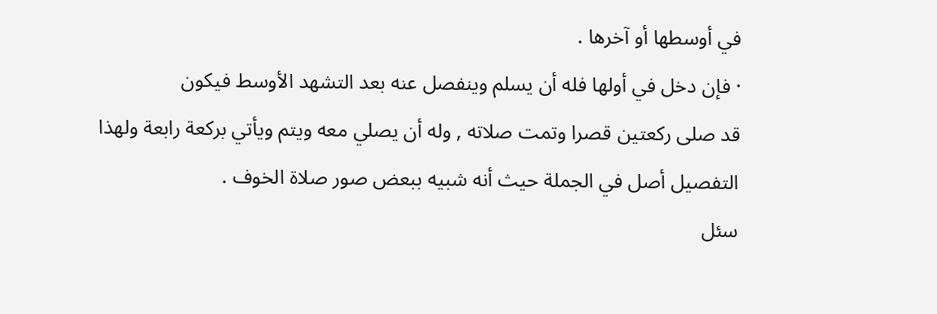في أوسطها أو آخرها .
· فإن دخل في أولها فله أن يسلم وينفصل عنه بعد التشهد الأوسط فيكون
قد صلى ركعتين قصرا وتمت صلاته , وله أن يصلي معه ويتم ويأتي بركعة رابعة ولهذا
التفصيل أصل في الجملة حيث أنه شبيه ببعض صور صلاة الخوف .
سئل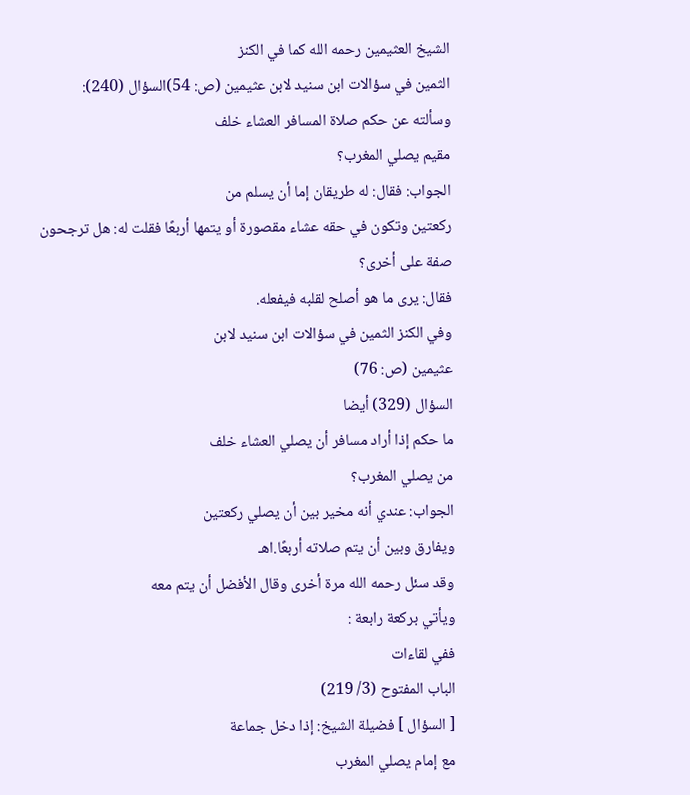الشيخ العثيمين رحمه الله كما في الكنز
الثمين في سؤالات ابن سنيد لابن عثيمين (ص: 54)السؤال (240):
وسألته عن حكم صلاة المسافر العشاء خلف
مقيم يصلي المغرب؟
الجواب: فقال: له طريقان إما أن يسلم من
ركعتين وتكون في حقه عشاء مقصورة أو يتمها أربعًا فقلت له: هل ترجحون صفة على أخرى؟
فقال: يرى ما هو أصلح لقلبه فيفعله.
وفي الكنز الثمين في سؤالات ابن سنيد لابن
عثيمين (ص: 76)
السؤال (329) أيضا
ما حكم إذا أراد مسافر أن يصلي العشاء خلف
من يصلي المغرب؟
الجواب: عندي أنه مخير بين أن يصلي ركعتين
ويفارق وبين أن يتم صلاته أربعًا.اهـ
وقد سئل رحمه الله مرة أخرى وقال الأفضل أن يتم معه
ويأتي بركعة رابعة :
ففي لقاءات
الباب المفتوح (3/ 219)
[ السؤال ] فضيلة الشيخ: إذا دخل جماعة
مع إمام يصلي المغرب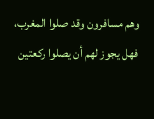وهم مسافرون وقد صلوا المغرب، فهل يجوز لهم أن يصلوا ركعتين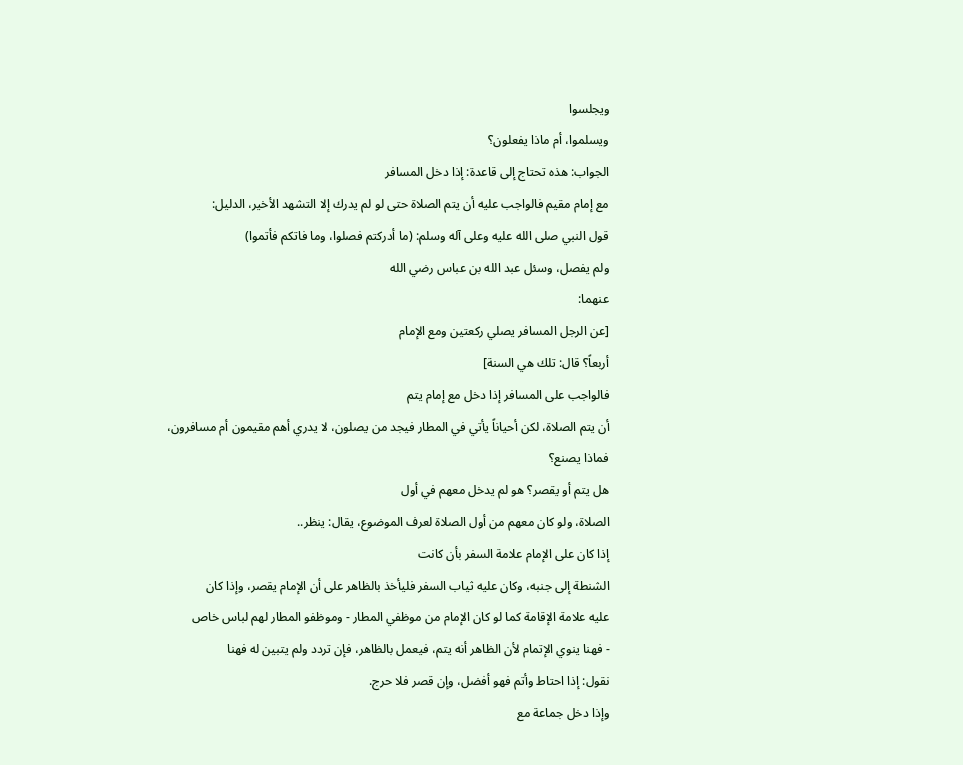ويجلسوا
ويسلموا، أم ماذا يفعلون؟
الجواب: هذه تحتاج إلى قاعدة: إذا دخل المسافر
مع إمام مقيم فالواجب عليه أن يتم الصلاة حتى لو لم يدرك إلا التشهد الأخير، الدليل:
قول النبي صلى الله عليه وعلى آله وسلم: (ما أدركتم فصلوا، وما فاتكم فأتموا)
ولم يفصل، وسئل عبد الله بن عباس رضي الله
عنهما:
[عن الرجل المسافر يصلي ركعتين ومع الإمام
أربعاً؟ قال: تلك هي السنة]
فالواجب على المسافر إذا دخل مع إمام يتم
أن يتم الصلاة، لكن أحياناً يأتي في المطار فيجد من يصلون، لا يدري أهم مقيمون أم مسافرون،
فماذا يصنع؟
هل يتم أو يقصر؟ هو لم يدخل معهم في أول
الصلاة، ولو كان معهم من أول الصلاة لعرف الموضوع، يقال: ينظر..
إذا كان على الإمام علامة السفر بأن كانت
الشنطة إلى جنبه، وكان عليه ثياب السفر فليأخذ بالظاهر على أن الإمام يقصر، وإذا كان
عليه علامة الإقامة كما لو كان الإمام من موظفي المطار - وموظفو المطار لهم لباس خاص
- فهنا ينوي الإتمام لأن الظاهر أنه يتم، فيعمل بالظاهر، فإن تردد ولم يتبين له فهنا
نقول: إذا احتاط وأتم فهو أفضل، وإن قصر فلا حرج.
وإذا دخل جماعة مع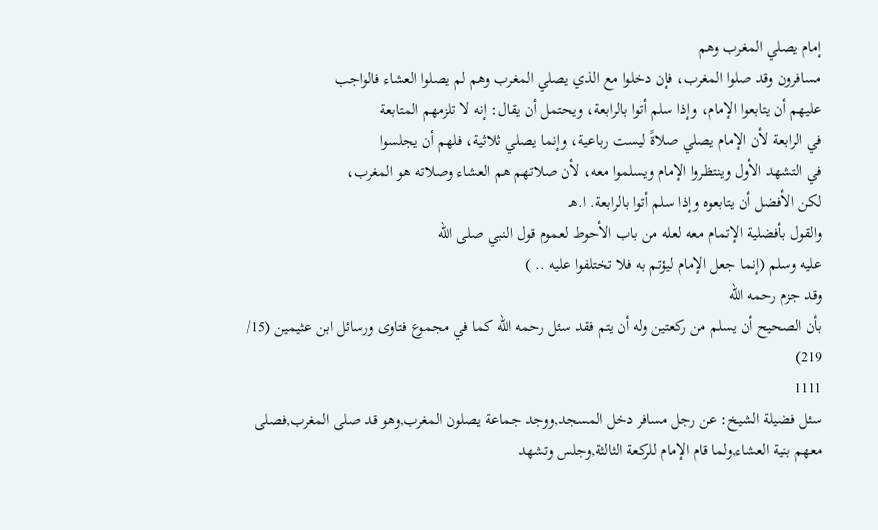إمام يصلي المغرب وهم
مسافرون وقد صلوا المغرب، فإن دخلوا مع الذي يصلي المغرب وهم لم يصلوا العشاء فالواجب
عليهم أن يتابعوا الإمام، وإذا سلم أتوا بالرابعة، ويحتمل أن يقال: إنه لا تلزمهم المتابعة
في الرابعة لأن الإمام يصلي صلاةً ليست رباعية، وإنما يصلي ثلاثية، فلهم أن يجلسوا
في التشهد الأول وينتظروا الإمام ويسلموا معه، لأن صلاتهم هم العشاء وصلاته هو المغرب،
لكن الأفضل أن يتابعوه وإذا سلم أتوا بالرابعة. ا.هـ
والقول بأفضلية الإتمام معه لعله من باب الأحوط لعموم قول النبي صلى الله
عليه وسلم (إنما جعل الإمام ليؤتم به فلا تختلفوا عليه .. )
وقد جزم رحمه الله
بأن الصحيح أن يسلم من ركعتين وله أن يتم فقد سئل رحمه الله كما في مجموع فتاوى ورسائل ابن عثيمين (15/
219)
1111
سئل فضيلة الشيخ: عن رجل مسافر دخل المسجد,ووجد جماعة يصلون المغرب,وهو قد صلى المغرب,فصلى
معهم بنية العشاء,ولما قام الإمام للركعة الثالثة,وجلس وتشهد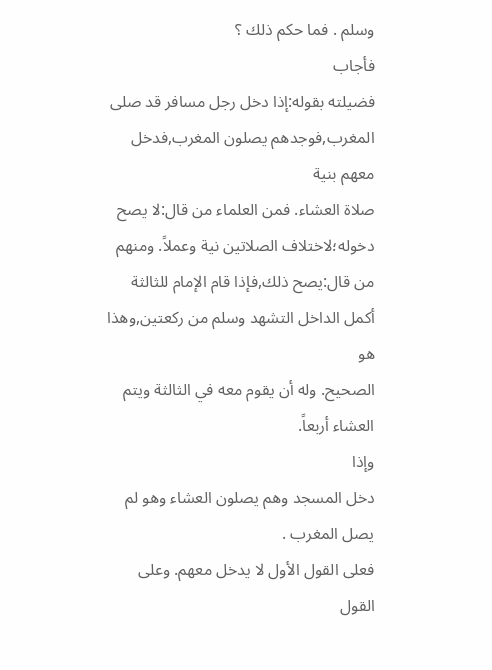وسلم . فما حكم ذلك ؟
فأجاب
فضيلته بقوله:إذا دخل رجل مسافر قد صلى المغرب,فوجدهم يصلون المغرب,فدخل معهم بنية
صلاة العشاء. فمن العلماء من قال:لا يصح دخوله؛لاختلاف الصلاتين نية وعملاً. ومنهم
من قال:يصح ذلك,فإذا قام الإمام للثالثة أكمل الداخل التشهد وسلم من ركعتين,وهذا هو
الصحيح. وله أن يقوم معه في الثالثة ويتم العشاء أربعاً.
وإذا
دخل المسجد وهم يصلون العشاء وهو لم يصل المغرب .
فعلى القول الأول لا يدخل معهم. وعلى القول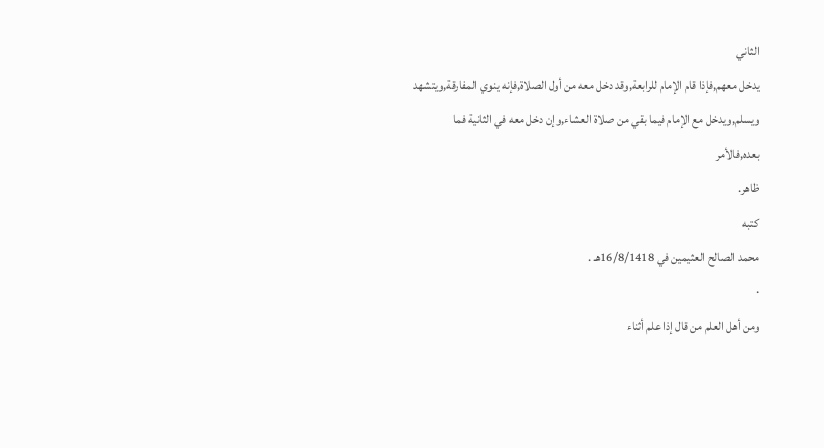الثاني
يدخل معهم,فإذا قام الإمام للرابعة,وقد دخل معه من أول الصلاة,فإنه ينوي المفارقة,ويتشهد
ويسلم,ويدخل مع الإمام فيما بقي من صلاة العشاء,وإن دخل معه في الثانية فما بعده,فالأمر
ظاهر.
كتبه
محمد الصالح العثيمين في 16/8/1418هـ .
·
ومن أهل العلم من قال إذا علم أثناء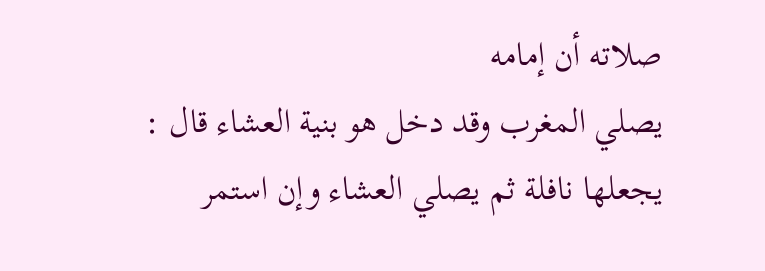صلاته أن إمامه
يصلي المغرب وقد دخل هو بنية العشاء قال :
يجعلها نافلة ثم يصلي العشاء وإن استمر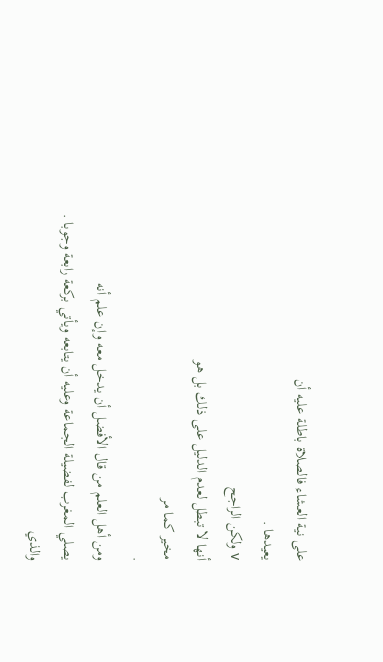على نية العشاء فالصلاة باطلة عليه أن
يعيدها .
v ولكن الراجح
أنها لا تبطل لعدم الدليل على ذلك بل هو
مخير كما مر
·
ومن أهل العلم من قال الأفضل أن يدخل معه وإن علم أنه
يصلي المغرب لفضيلة الجماعة وعليه أن يتابعه ويأتي بركعة رابعة وجوبا .
والذي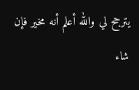يترجح لي والله أعلم أنه مخير فإن شاء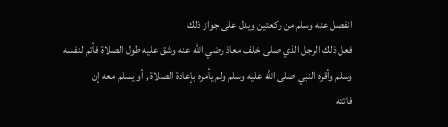انفصل عنه وسلم من ركعتين ويدل على جواز ذلك
فعل ذلك الرجل الذي صلى خلف معاذ رضي الله عنه وشق عليه طول الصلاة فأتم لنفسه
وسلم وأقره النبي صلى الله عليه وسلم ولم يأمره بإعادة الصلاة , أو يسلم معه إن
فاتته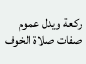ركعة ويدل عموم صفات صلاة الخوف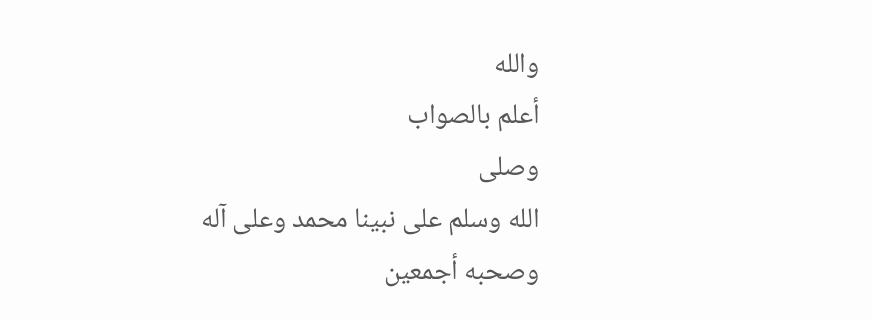والله
أعلم بالصواب
وصلى
الله وسلم على نبينا محمد وعلى آله وصحبه أجمعين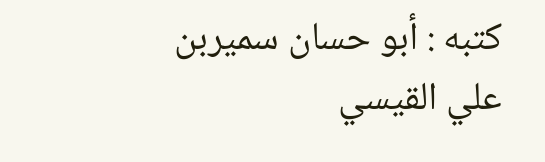كتبه : أبو حسان سميربن
علي القيسي